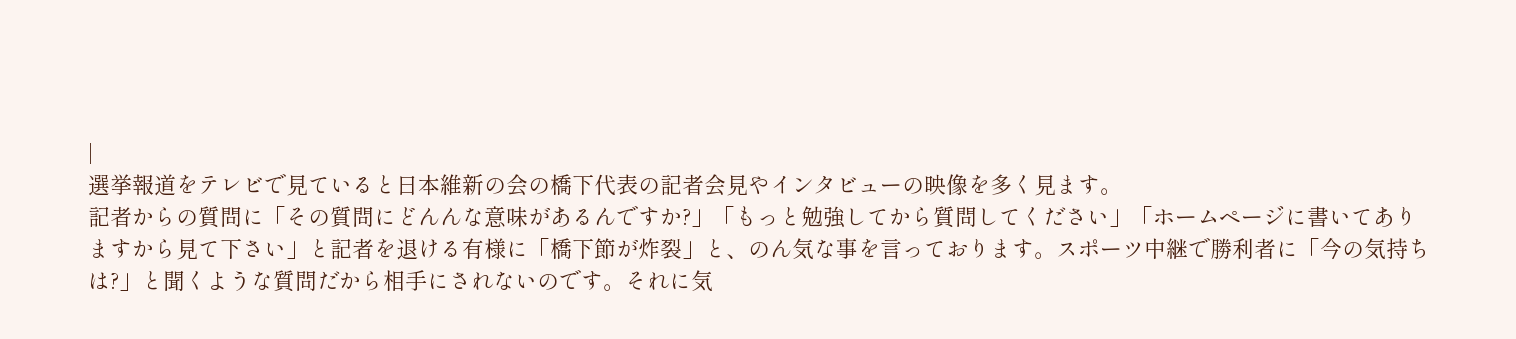|
選挙報道をテレビで見ていると日本維新の会の橋下代表の記者会見やインタビューの映像を多く見ます。
記者からの質問に「その質問にどんんな意味があるんですか?」「もっと勉強してから質問してください」「ホームページに書いてありますから見て下さい」と記者を退ける有様に「橋下節が炸裂」と、のん気な事を言っております。スポーツ中継で勝利者に「今の気持ちは?」と聞くような質問だから相手にされないのです。それに気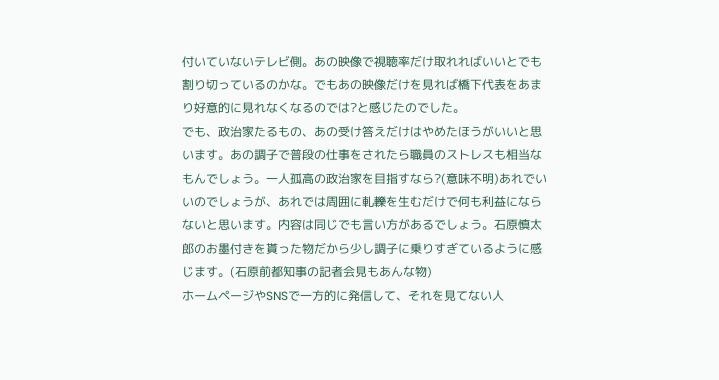付いていないテレビ側。あの映像で視聴率だけ取れればいいとでも割り切っているのかな。でもあの映像だけを見れば橋下代表をあまり好意的に見れなくなるのでは?と感じたのでした。
でも、政治家たるもの、あの受け答えだけはやめたほうがいいと思います。あの調子で普段の仕事をされたら職員のストレスも相当なもんでしょう。一人孤高の政治家を目指すなら?(意味不明)あれでいいのでしょうが、あれでは周囲に軋轢を生むだけで何も利益にならないと思います。内容は同じでも言い方があるでしょう。石原慎太郎のお墨付きを貰った物だから少し調子に乗りすぎているように感じます。(石原前都知事の記者会見もあんな物)
ホームページやSNSで一方的に発信して、それを見てない人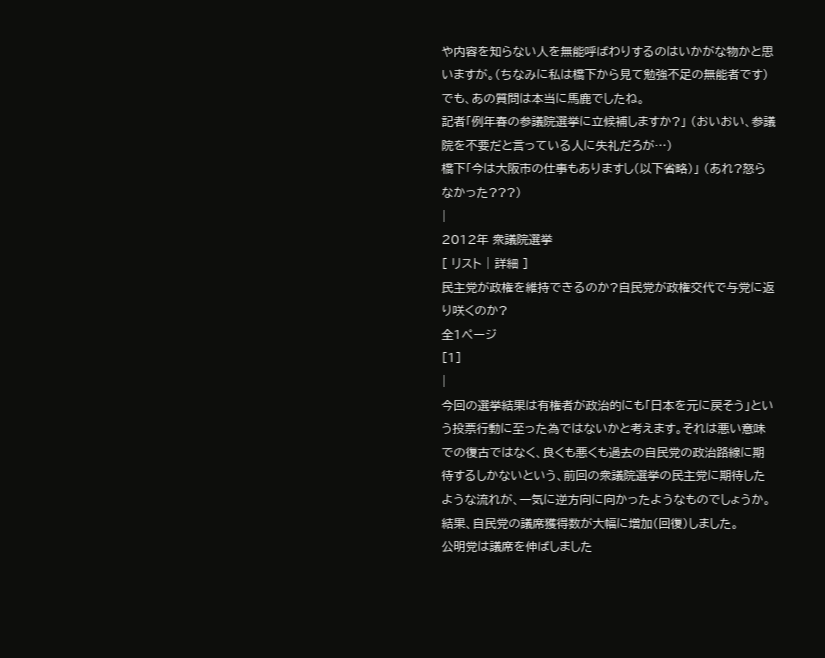や内容を知らない人を無能呼ばわりするのはいかがな物かと思いますが。(ちなみに私は橋下から見て勉強不足の無能者です)
でも、あの質問は本当に馬鹿でしたね。
記者「例年春の参議院選挙に立候補しますか?」 (おいおい、参議院を不要だと言っている人に失礼だろが…)
橋下「今は大阪市の仕事もありますし(以下省略)」 (あれ?怒らなかった???)
|
2012年 衆議院選挙
[ リスト | 詳細 ]
民主党が政権を維持できるのか?自民党が政権交代で与党に返り咲くのか?
全1ページ
[1]
|
今回の選挙結果は有権者が政治的にも「日本を元に戻そう」という投票行動に至った為ではないかと考えます。それは悪い意味での復古ではなく、良くも悪くも過去の自民党の政治路線に期待するしかないという、前回の衆議院選挙の民主党に期待したような流れが、一気に逆方向に向かったようなものでしょうか。結果、自民党の議席獲得数が大幅に増加(回復)しました。
公明党は議席を伸ばしました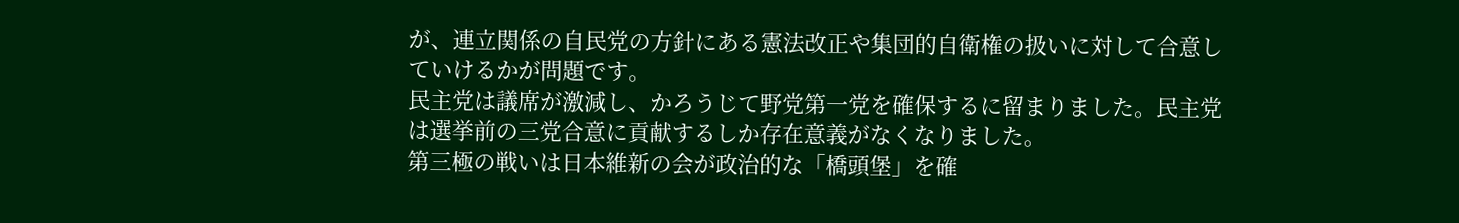が、連立関係の自民党の方針にある憲法改正や集団的自衛権の扱いに対して合意していけるかが問題です。
民主党は議席が激減し、かろうじて野党第一党を確保するに留まりました。民主党は選挙前の三党合意に貢献するしか存在意義がなくなりました。
第三極の戦いは日本維新の会が政治的な「橋頭堡」を確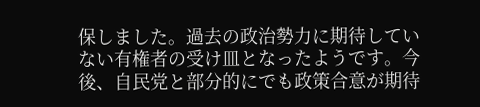保しました。過去の政治勢力に期待していない有権者の受け皿となったようです。今後、自民党と部分的にでも政策合意が期待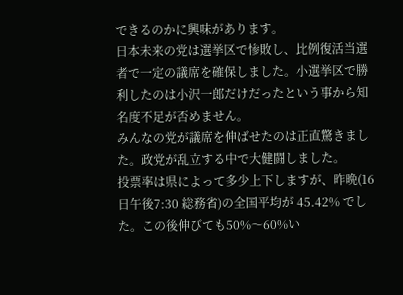できるのかに興味があります。
日本未来の党は選挙区で惨敗し、比例復活当選者で一定の議席を確保しました。小選挙区で勝利したのは小沢一郎だけだったという事から知名度不足が否めません。
みんなの党が議席を伸ばせたのは正直驚きました。政党が乱立する中で大健闘しました。
投票率は県によって多少上下しますが、昨晩(16日午後7:30 総務省)の全国平均が 45.42% でした。この後伸びても50%〜60%い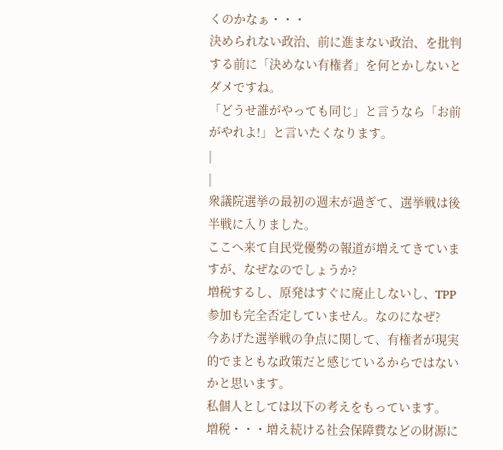くのかなぁ・・・
決められない政治、前に進まない政治、を批判する前に「決めない有権者」を何とかしないとダメですね。
「どうせ誰がやっても同じ」と言うなら「お前がやれよ!」と言いたくなります。
|
|
衆議院選挙の最初の週末が過ぎて、選挙戦は後半戦に入りました。
ここへ来て自民党優勢の報道が増えてきていますが、なぜなのでしょうか?
増税するし、原発はすぐに廃止しないし、TPP参加も完全否定していません。なのになぜ?
今あげた選挙戦の争点に関して、有権者が現実的でまともな政策だと感じているからではないかと思います。
私個人としては以下の考えをもっています。
増税・・・増え続ける社会保障費などの財源に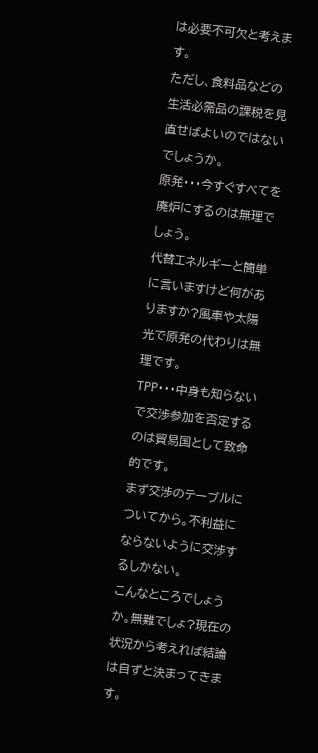は必要不可欠と考えます。
ただし、食料品などの生活必需品の課税を見直せばよいのではないでしょうか。
原発・・・今すぐすべてを廃炉にするのは無理でしょう。
代替エネルギーと簡単に言いますけど何がありますか?風車や太陽光で原発の代わりは無理です。
TPP・・・中身も知らないで交渉参加を否定するのは貿易国として致命的です。
まず交渉のテーブルについてから。不利益にならないように交渉するしかない。
こんなところでしょうか。無難でしょ?現在の状況から考えれば結論は自ずと決まってきます。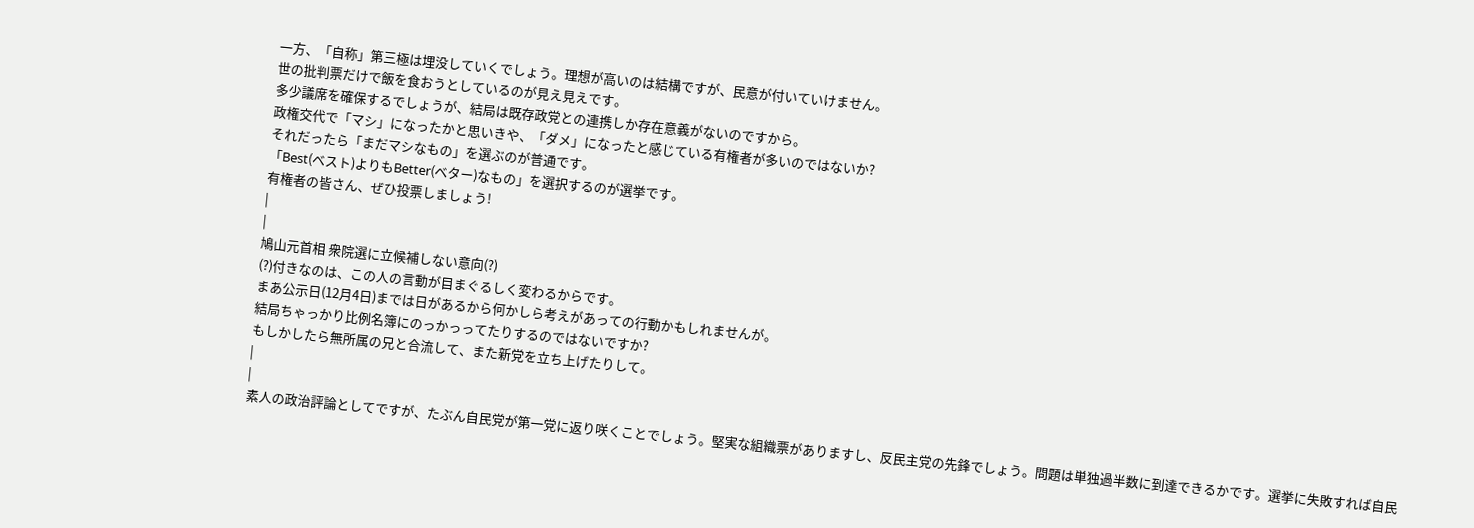一方、「自称」第三極は埋没していくでしょう。理想が高いのは結構ですが、民意が付いていけません。
世の批判票だけで飯を食おうとしているのが見え見えです。
多少議席を確保するでしょうが、結局は既存政党との連携しか存在意義がないのですから。
政権交代で「マシ」になったかと思いきや、「ダメ」になったと感じている有権者が多いのではないか?
それだったら「まだマシなもの」を選ぶのが普通です。
「Best(ベスト)よりもBetter(ベター)なもの」を選択するのが選挙です。
有権者の皆さん、ぜひ投票しましょう!
|
|
鳩山元首相 衆院選に立候補しない意向(?)
(?)付きなのは、この人の言動が目まぐるしく変わるからです。
まあ公示日(12月4日)までは日があるから何かしら考えがあっての行動かもしれませんが。
結局ちゃっかり比例名簿にのっかっってたりするのではないですか?
もしかしたら無所属の兄と合流して、また新党を立ち上げたりして。
|
|
素人の政治評論としてですが、たぶん自民党が第一党に返り咲くことでしょう。堅実な組織票がありますし、反民主党の先鋒でしょう。問題は単独過半数に到達できるかです。選挙に失敗すれば自民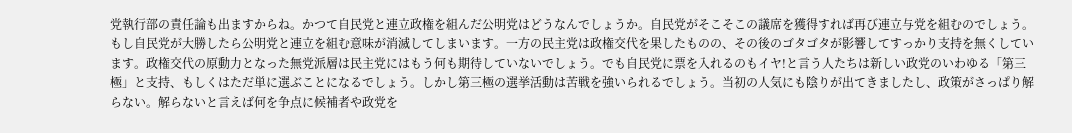党執行部の責任論も出ますからね。かつて自民党と連立政権を組んだ公明党はどうなんでしょうか。自民党がそこそこの議席を獲得すれば再び連立与党を組むのでしょう。もし自民党が大勝したら公明党と連立を組む意味が消滅してしまいます。一方の民主党は政権交代を果したものの、その後のゴタゴタが影響してすっかり支持を無くしています。政権交代の原動力となった無党派層は民主党にはもう何も期待していないでしょう。でも自民党に票を入れるのもイヤ!と言う人たちは新しい政党のいわゆる「第三極」と支持、もしくはただ単に選ぶことになるでしょう。しかし第三極の選挙活動は苦戦を強いられるでしょう。当初の人気にも陰りが出てきましたし、政策がさっぱり解らない。解らないと言えば何を争点に候補者や政党を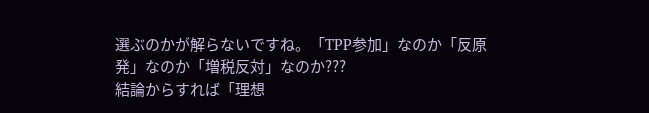選ぶのかが解らないですね。「TPP参加」なのか「反原発」なのか「増税反対」なのか???
結論からすれば「理想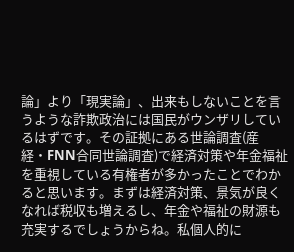論」より「現実論」、出来もしないことを言うような詐欺政治には国民がウンザリしているはずです。その証拠にある世論調査(産経・FNN合同世論調査)で経済対策や年金福祉を重視している有権者が多かったことでわかると思います。まずは経済対策、景気が良くなれば税収も増えるし、年金や福祉の財源も充実するでしょうからね。私個人的に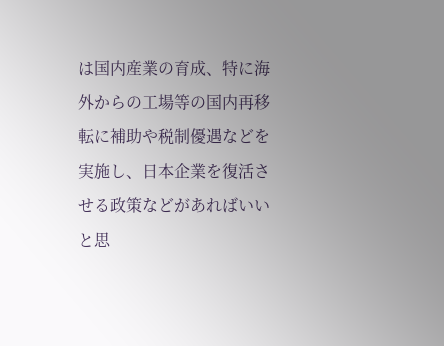は国内産業の育成、特に海外からの工場等の国内再移転に補助や税制優遇などを実施し、日本企業を復活させる政策などがあればいいと思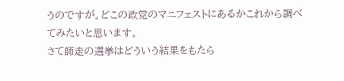うのですが。どこの政党のマニフェストにあるかこれから調べてみたいと思います。
さて師走の選挙はどういう結果をもたら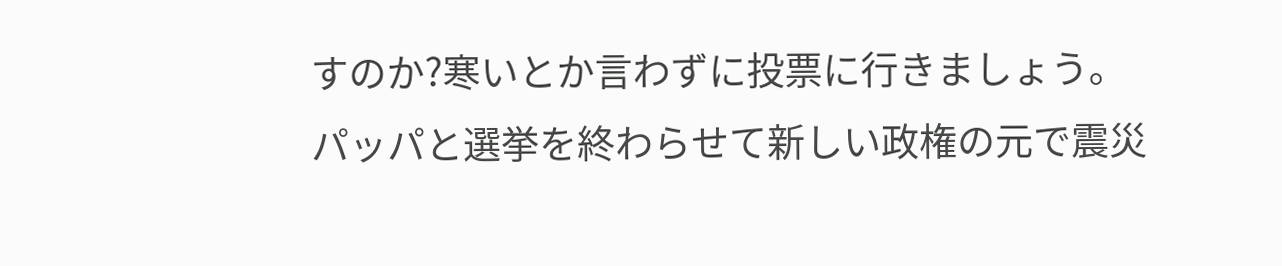すのか?寒いとか言わずに投票に行きましょう。
パッパと選挙を終わらせて新しい政権の元で震災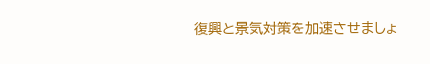復興と景気対策を加速させましょ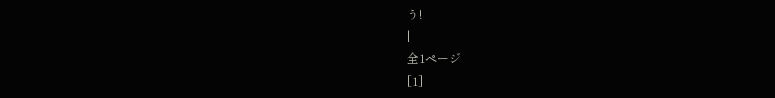う!
|
全1ページ
[1]